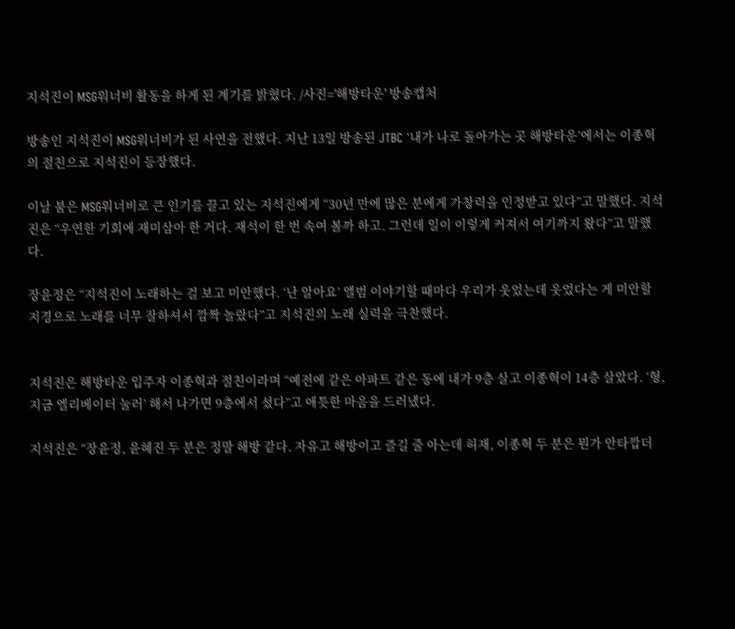지석진이 MSG워너비 활동을 하게 된 계기를 밝혔다. /사진='해방타운' 방송캡처

방송인 지석진이 MSG워너비가 된 사연을 전했다. 지난 13일 방송된 JTBC ‘내가 나로 돌아가는 곳 해방타운’에서는 이종혁의 절친으로 지석진이 등장했다.

이날 붐은 MSG워너비로 큰 인기를 끌고 있는 지석진에게 “30년 만에 많은 분에게 가창력을 인정받고 있다”고 말했다. 지석진은 “우연한 기회에 재미삼아 한 거다. 재석이 한 번 속여 볼까 하고. 그런데 일이 이렇게 커져서 여기까지 왔다”고 말했다.

장윤정은 “지석진이 노래하는 걸 보고 미안했다. ‘난 알아요’ 앨범 이야기할 때마다 우리가 웃었는데 웃었다는 게 미안할 지경으로 노래를 너무 잘하셔서 깜짝 놀랐다”고 지석진의 노래 실력을 극찬했다.


지석진은 해방타운 입주자 이종혁과 절친이라며 “예전에 같은 아파트 같은 동에 내가 9층 살고 이종혁이 14층 살았다. ‘형, 지금 엘리베이터 눌러’ 해서 나가면 9층에서 섰다”고 애틋한 마음을 드러냈다.

지석진은 “장윤정, 윤혜진 두 분은 정말 해방 같다. 자유고 해방이고 즐길 줄 아는데 허재, 이종혁 두 분은 뭔가 안타깝더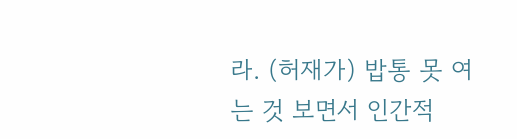라. (허재가) 밥통 못 여는 것 보면서 인간적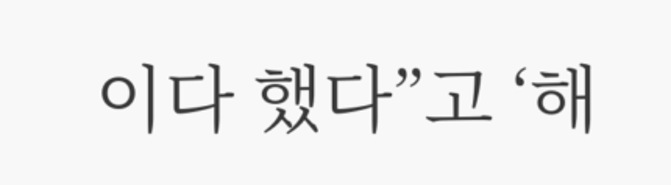이다 했다”고 ‘해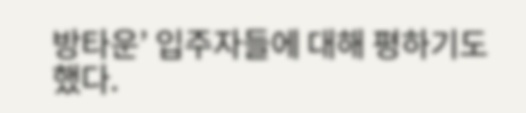방타운’ 입주자들에 대해 평하기도 했다.